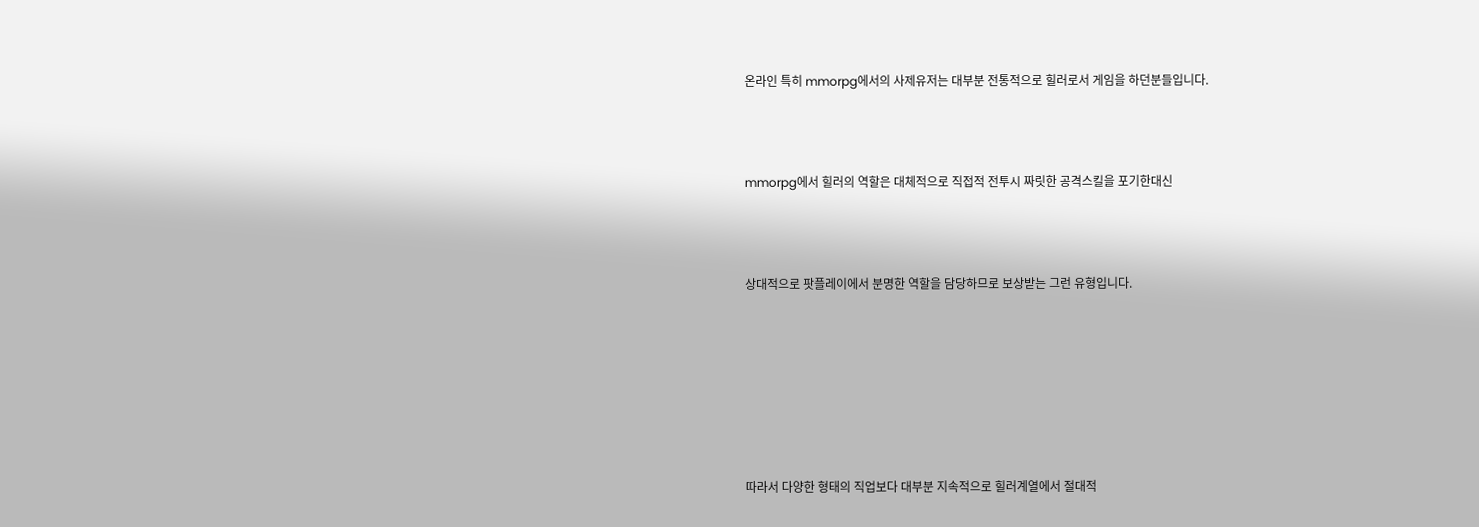온라인 특히 mmorpg에서의 사제유저는 대부분 전통적으로 힐러로서 게임을 하던분들입니다.



mmorpg에서 힐러의 역할은 대체적으로 직접적 전투시 짜릿한 공격스킬을 포기한대신



상대적으로 팟플레이에서 분명한 역할을 담당하므로 보상받는 그런 유형입니다.







따라서 다양한 형태의 직업보다 대부분 지속적으로 힐러계열에서 절대적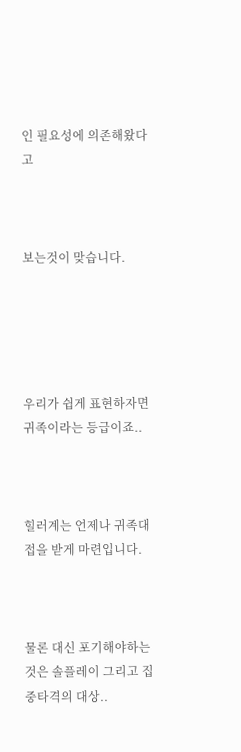인 필요성에 의존해왔다고



보는것이 맞습니다.





우리가 쉽게 표현하자면 귀족이라는 등급이죠..



힐러계는 언제나 귀족대접을 받게 마련입니다.



물론 대신 포기해야하는것은 솔플레이 그리고 집중타격의 대상..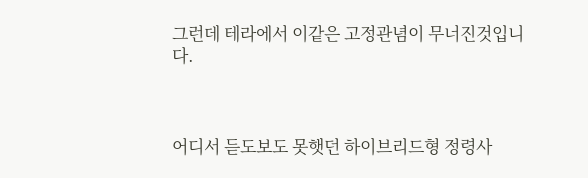그런데 테라에서 이같은 고정관념이 무너진것입니다.



어디서 듣도보도 못햇던 하이브리드형 정령사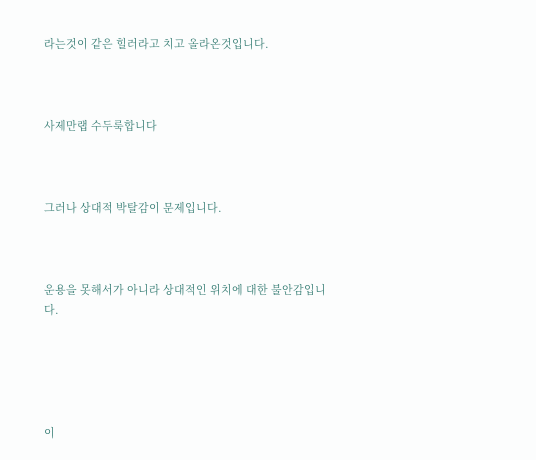라는것이 같은 힐러라고 치고 올라온것입니다.



사제만랩 수두룩합니다



그러나 상대적 박탈감이 문제입니다.



운용을 못해서가 아니라 상대적인 위치에 대한 불안감입니다.





이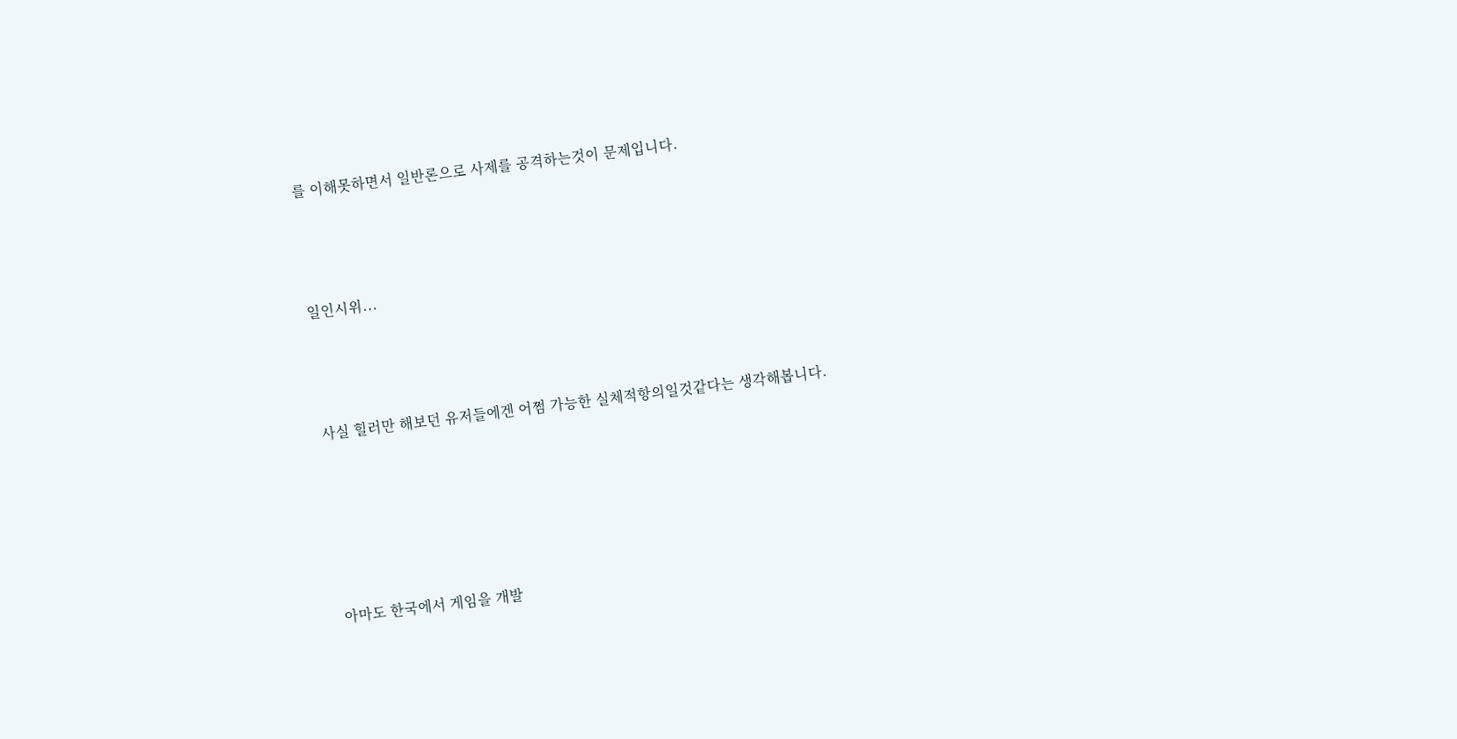를 이해못하면서 일반론으로 사제를 공격하는것이 문제입니다.



일인시위...



사실 힐러만 해보던 유저들에겐 어쩜 가능한 실체적항의일것같다는 생각해봅니다.





아마도 한국에서 게임을 개발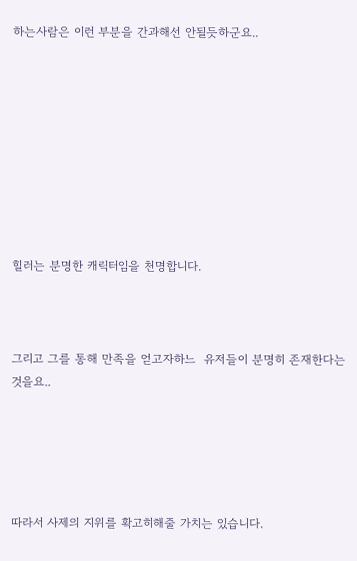하는사람은 이런 부분을 간과해선 안될듯하군요..









힐러는 분명한 캐릭터임을 천명합니다.



그리고 그를 통해 만족을 얻고자하느  유저들이 분명히 존재한다는것을요..





따라서 사제의 지위를 확고히해줄 가치는 있습니다.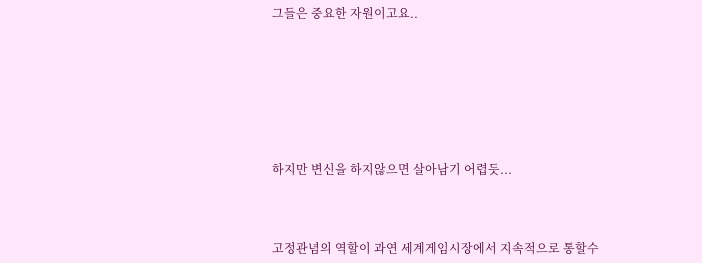그들은 중요한 자원이고요..







하지만 변신을 하지않으면 살아남기 어렵듯...



고정관념의 역할이 과연 세계게임시장에서 지속적으로 통할수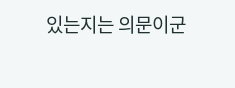있는지는 의문이군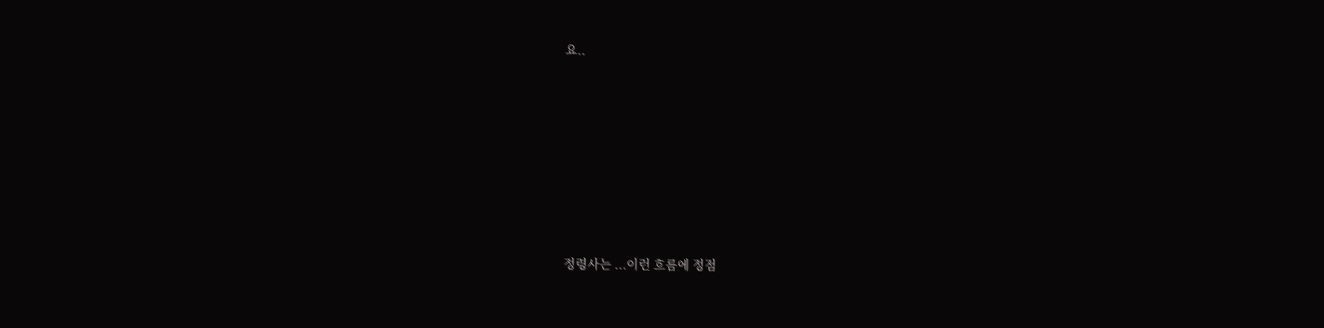요..







정령사는 ...이런 흐름에 정점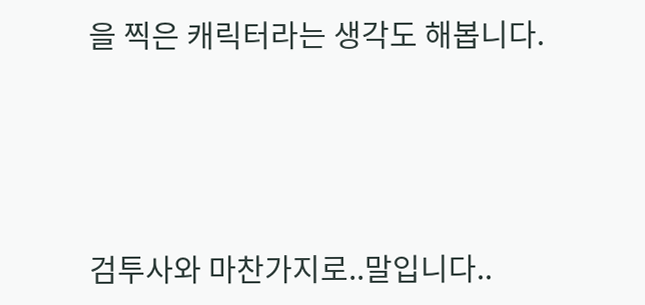을 찍은 캐릭터라는 생각도 해봅니다.





검투사와 마찬가지로..말입니다..